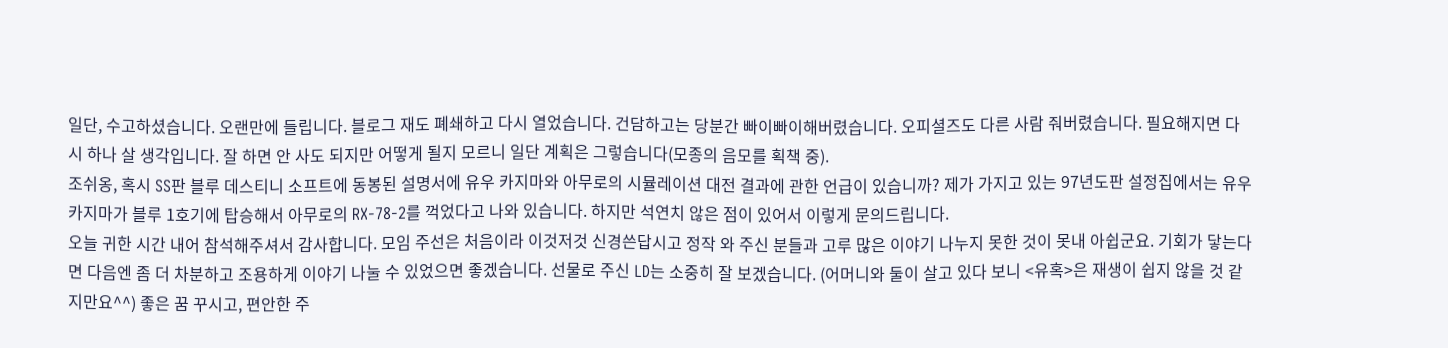일단, 수고하셨습니다. 오랜만에 들립니다. 블로그 재도 폐쇄하고 다시 열었습니다. 건담하고는 당분간 빠이빠이해버렸습니다. 오피셜즈도 다른 사람 줘버렸습니다. 필요해지면 다시 하나 살 생각입니다. 잘 하면 안 사도 되지만 어떻게 될지 모르니 일단 계획은 그렇습니다(모종의 음모를 획책 중).
조쉬옹, 혹시 SS판 블루 데스티니 소프트에 동봉된 설명서에 유우 카지마와 아무로의 시뮬레이션 대전 결과에 관한 언급이 있습니까? 제가 가지고 있는 97년도판 설정집에서는 유우 카지마가 블루 1호기에 탑승해서 아무로의 RX-78-2를 꺽었다고 나와 있습니다. 하지만 석연치 않은 점이 있어서 이렇게 문의드립니다.
오늘 귀한 시간 내어 참석해주셔서 감사합니다. 모임 주선은 처음이라 이것저것 신경쓴답시고 정작 와 주신 분들과 고루 많은 이야기 나누지 못한 것이 못내 아쉽군요. 기회가 닿는다면 다음엔 좀 더 차분하고 조용하게 이야기 나눌 수 있었으면 좋겠습니다. 선물로 주신 LD는 소중히 잘 보겠습니다. (어머니와 둘이 살고 있다 보니 <유혹>은 재생이 쉽지 않을 것 같지만요^^) 좋은 꿈 꾸시고, 편안한 주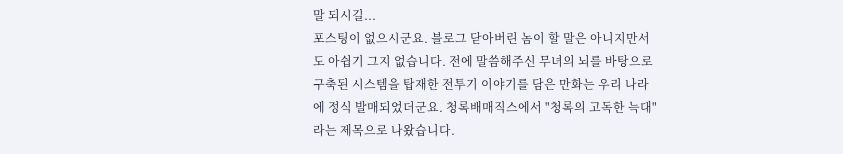말 되시길...
포스팅이 없으시군요. 블로그 닫아버린 놈이 할 말은 아니지만서도 아쉽기 그지 없습니다. 전에 말씀해주신 무녀의 뇌를 바탕으로 구축된 시스템을 탑재한 전투기 이야기를 담은 만화는 우리 나라에 정식 발매되었더군요. 청록배매직스에서 "청록의 고독한 늑대"라는 제목으로 나왔습니다.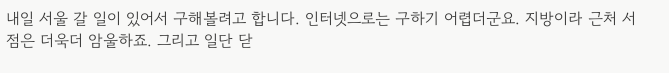내일 서울 갈 일이 있어서 구해볼려고 합니다. 인터넷으로는 구하기 어렵더군요. 지방이라 근처 서점은 더욱더 암울하죠. 그리고 일단 닫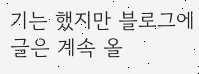기는 했지만 블로그에 글은 계속 올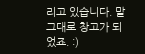리고 있습니다. 말 그대로 창고가 되었죠. :)